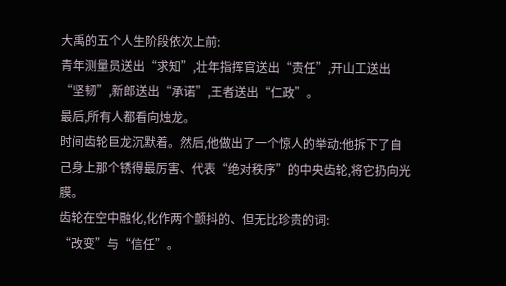大禹的五个人生阶段依次上前:
青年测量员送出“求知”,壮年指挥官送出“责任”,开山工送出“坚韧”,新郎送出“承诺”,王者送出“仁政”。
最后,所有人都看向烛龙。
时间齿轮巨龙沉默着。然后,他做出了一个惊人的举动:他拆下了自己身上那个锈得最厉害、代表“绝对秩序”的中央齿轮,将它扔向光膜。
齿轮在空中融化,化作两个颤抖的、但无比珍贵的词:
“改变”与“信任”。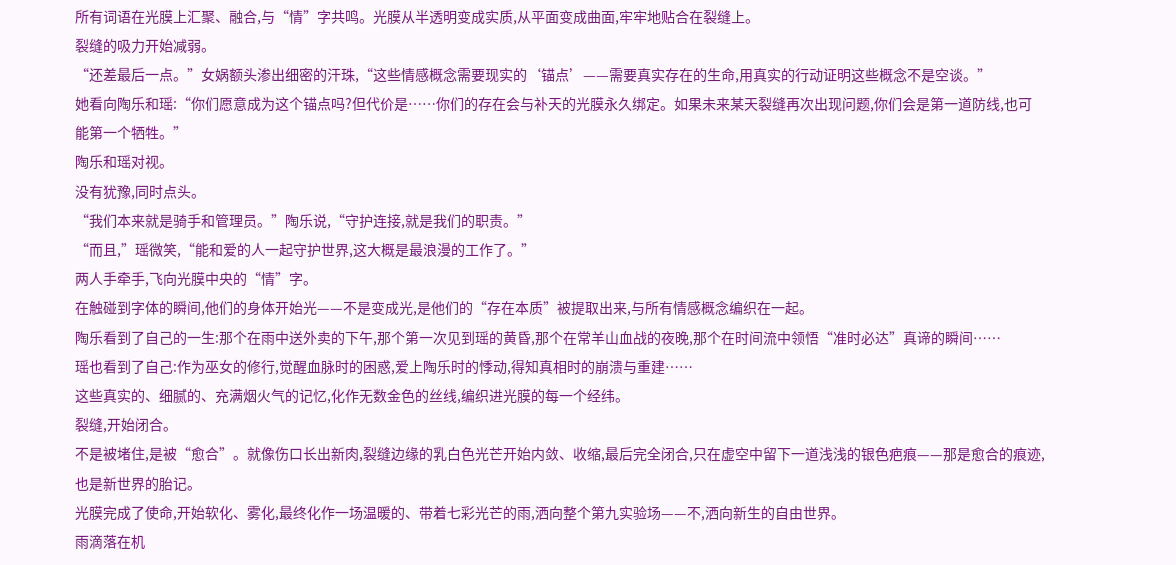所有词语在光膜上汇聚、融合,与“情”字共鸣。光膜从半透明变成实质,从平面变成曲面,牢牢地贴合在裂缝上。
裂缝的吸力开始减弱。
“还差最后一点。”女娲额头渗出细密的汗珠,“这些情感概念需要现实的‘锚点’——需要真实存在的生命,用真实的行动证明这些概念不是空谈。”
她看向陶乐和瑶:“你们愿意成为这个锚点吗?但代价是……你们的存在会与补天的光膜永久绑定。如果未来某天裂缝再次出现问题,你们会是第一道防线,也可能第一个牺牲。”
陶乐和瑶对视。
没有犹豫,同时点头。
“我们本来就是骑手和管理员。”陶乐说,“守护连接,就是我们的职责。”
“而且,”瑶微笑,“能和爱的人一起守护世界,这大概是最浪漫的工作了。”
两人手牵手,飞向光膜中央的“情”字。
在触碰到字体的瞬间,他们的身体开始光——不是变成光,是他们的“存在本质”被提取出来,与所有情感概念编织在一起。
陶乐看到了自己的一生:那个在雨中送外卖的下午,那个第一次见到瑶的黄昏,那个在常羊山血战的夜晚,那个在时间流中领悟“准时必达”真谛的瞬间……
瑶也看到了自己:作为巫女的修行,觉醒血脉时的困惑,爱上陶乐时的悸动,得知真相时的崩溃与重建……
这些真实的、细腻的、充满烟火气的记忆,化作无数金色的丝线,编织进光膜的每一个经纬。
裂缝,开始闭合。
不是被堵住,是被“愈合”。就像伤口长出新肉,裂缝边缘的乳白色光芒开始内敛、收缩,最后完全闭合,只在虚空中留下一道浅浅的银色疤痕——那是愈合的痕迹,也是新世界的胎记。
光膜完成了使命,开始软化、雾化,最终化作一场温暖的、带着七彩光芒的雨,洒向整个第九实验场——不,洒向新生的自由世界。
雨滴落在机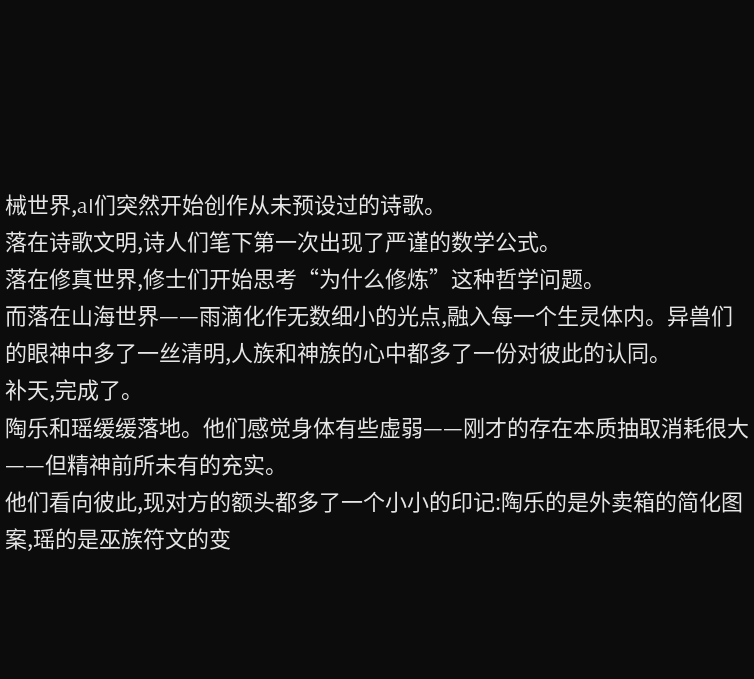械世界,aI们突然开始创作从未预设过的诗歌。
落在诗歌文明,诗人们笔下第一次出现了严谨的数学公式。
落在修真世界,修士们开始思考“为什么修炼”这种哲学问题。
而落在山海世界——雨滴化作无数细小的光点,融入每一个生灵体内。异兽们的眼神中多了一丝清明,人族和神族的心中都多了一份对彼此的认同。
补天,完成了。
陶乐和瑶缓缓落地。他们感觉身体有些虚弱——刚才的存在本质抽取消耗很大——但精神前所未有的充实。
他们看向彼此,现对方的额头都多了一个小小的印记:陶乐的是外卖箱的简化图案,瑶的是巫族符文的变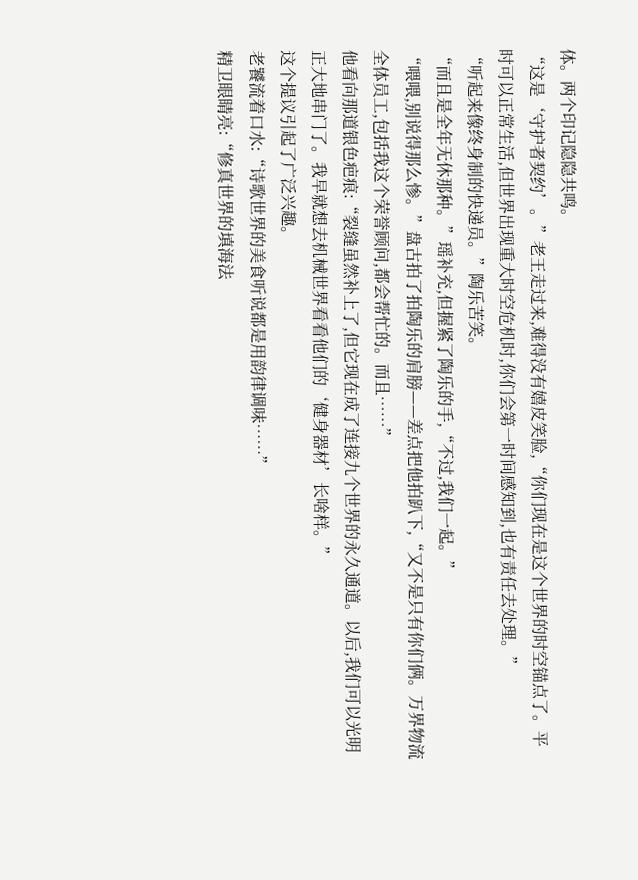体。两个印记隐隐共鸣。
“这是‘守护者契约’。”老王走过来,难得没有嬉皮笑脸,“你们现在是这个世界的时空锚点了。平时可以正常生活,但世界出现重大时空危机时,你们会第一时间感知到,也有责任去处理。”
“听起来像终身制的快递员。”陶乐苦笑。
“而且是全年无休那种。”瑶补充,但握紧了陶乐的手,“不过,我们一起。”
“喂喂,别说得那么惨。”盘古拍了拍陶乐的肩膀——差点把他拍趴下,“又不是只有你们俩。万界物流全体员工,包括我这个荣誉顾问,都会帮忙的。而且……”
他看向那道银色疤痕:“裂缝虽然补上了,但它现在成了连接九个世界的永久通道。以后,我们可以光明正大地串门了。我早就想去机械世界看看他们的‘健身器材’长啥样。”
这个提议引起了广泛兴趣。
老饕流着口水:“诗歌世界的美食听说都是用韵律调味……”
精卫眼睛亮:“修真世界的填海法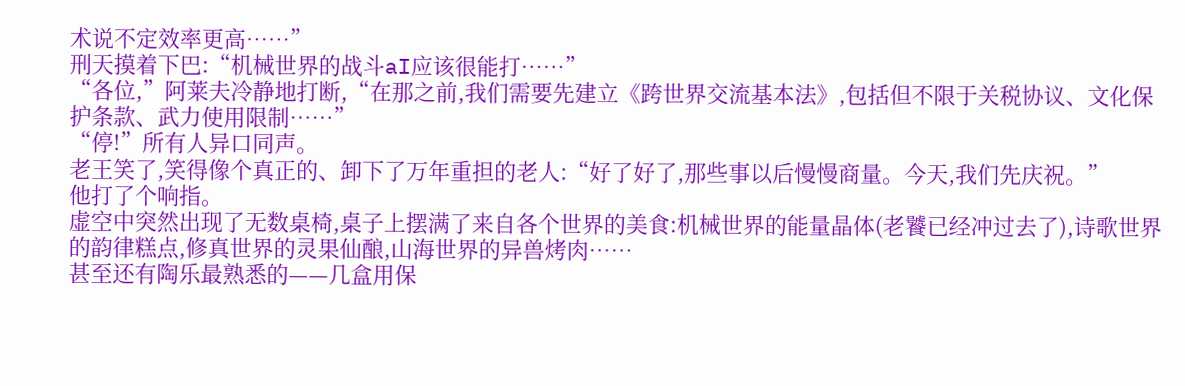术说不定效率更高……”
刑天摸着下巴:“机械世界的战斗aI应该很能打……”
“各位,”阿莱夫冷静地打断,“在那之前,我们需要先建立《跨世界交流基本法》,包括但不限于关税协议、文化保护条款、武力使用限制……”
“停!”所有人异口同声。
老王笑了,笑得像个真正的、卸下了万年重担的老人:“好了好了,那些事以后慢慢商量。今天,我们先庆祝。”
他打了个响指。
虚空中突然出现了无数桌椅,桌子上摆满了来自各个世界的美食:机械世界的能量晶体(老饕已经冲过去了),诗歌世界的韵律糕点,修真世界的灵果仙酿,山海世界的异兽烤肉……
甚至还有陶乐最熟悉的——几盒用保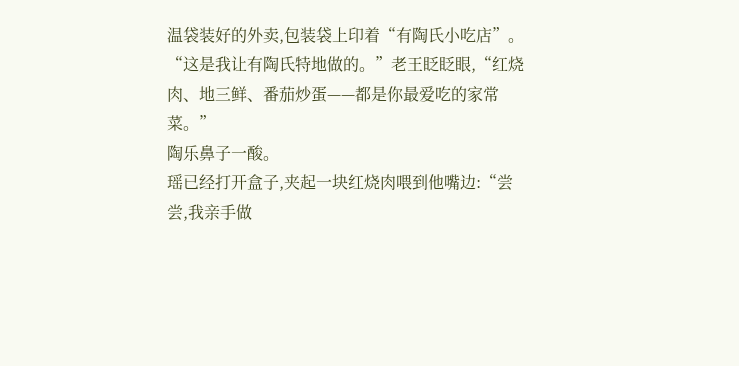温袋装好的外卖,包装袋上印着“有陶氏小吃店”。
“这是我让有陶氏特地做的。”老王眨眨眼,“红烧肉、地三鲜、番茄炒蛋——都是你最爱吃的家常菜。”
陶乐鼻子一酸。
瑶已经打开盒子,夹起一块红烧肉喂到他嘴边:“尝尝,我亲手做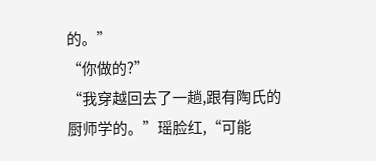的。”
“你做的?”
“我穿越回去了一趟,跟有陶氏的厨师学的。”瑶脸红,“可能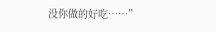没你做的好吃……”